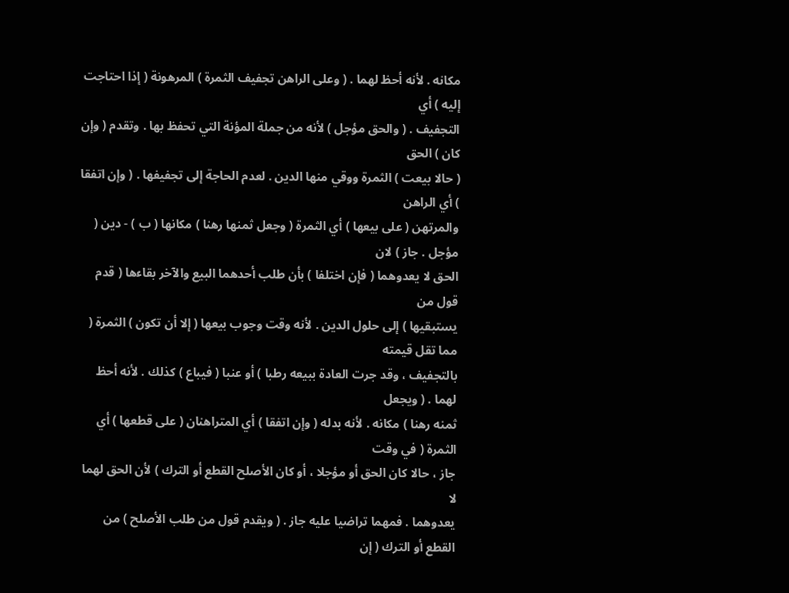مكانه . لأنه أحظ لهما . ( وعلى الراهن تجفيف الثمرة ) المرهونة ( إذا احتاجت إليه ) أي
التجفيف . ( والحق مؤجل ) لأنه من جملة المؤنة التي تحفظ بها . وتقدم ( وإن كان ) الحق
( حالا بيعت ) الثمرة ووقي منها الدين . لعدم الحاجة إلى تجفيفها . ( وإن اتفقا ) أي الراهن
والمرتهن ( على بيعها ) أي الثمرة ( وجعل ثمنها رهنا ) مكانها ( ب ) - دين ( مؤجل . جاز ) لان
الحق لا يعدوهما ( فإن اختلفا ) بأن طلب أحدهما البيع والآخر بقاءها ( قدم قول من
يستبقيها ) إلى حلول الدين . لأنه وقت وجوب بيعها ( إلا أن تكون ) الثمرة ( مما تقل قيمته
بالتجفيف ، وقد جرت العادة ببيعه رطبا ) أو عنبا ( فيباع ) كذلك . لأنه أحظ لهما . ( ويجعل
ثمنه رهنا ) مكانه . لأنه بدله ( وإن اتفقا ) أي المتراهنان ( على قطعها ) أي الثمرة ( في وقت
جاز ، حالا كان الحق أو مؤجلا ، أو كان الأصلح القطع أو الترك ) لأن الحق لهما لا
يعدوهما . فمهما تراضيا عليه جاز . ( ويقدم قول من طلب الأصلح ) من القطع أو الترك ( إن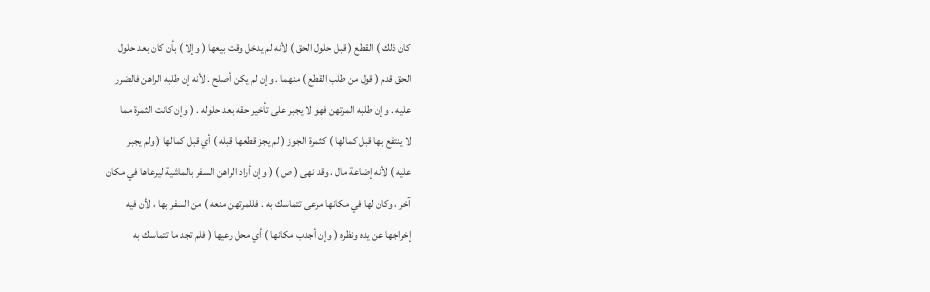كان ذلك ) القطع ( قبل حلول الحق ) لأنه لم يدخل وقت بيعها ( وإلا ) بأن كان بعد حلول
الحق قدم ( قول من طلب القطع ) منهما . وإن لم يكن أصلح . لأنه إن طلبه الراهن فالضرر
عليه . وإن طلبه المرتهن فهو لا يجبر على تأخير حقه بعد حلوله . ( وإن كانت الثمرة مما
لا ينتفع بها قبل كمالها ) كثمرة الجوز ( لم يجز قطعها قبله ) أي قبل كمالها ( ولم يجبر
عليه ) لأنه إضاعة مال . وقد نهى ( ص ) ( وإن أراد الراهن السفر بالماشية ليرعاها في مكان
آخر ، وكان لها في مكانها مرعى تتماسك به . فللمرتهن منعه ) من السفر بها ، لأن فيه
إخراجها عن يده ونظره ( وإن أجدب مكانها ) أي محل رعيها ( فلم تجد ما تتماسك به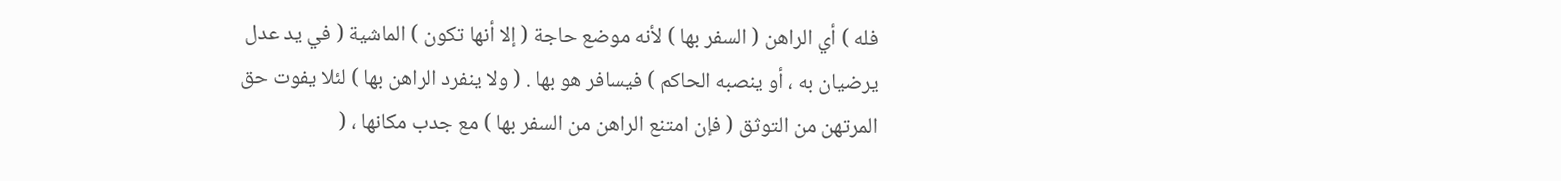فله ) أي الراهن ( السفر بها ) لأنه موضع حاجة ( إلا أنها تكون ) الماشية ( في يد عدل
يرضيان به ، أو ينصبه الحاكم ) فيسافر هو بها . ( ولا ينفرد الراهن بها ) لئلا يفوت حق
المرتهن من التوثق ( فإن امتنع الراهن من السفر بها ) مع جدب مكانها ، (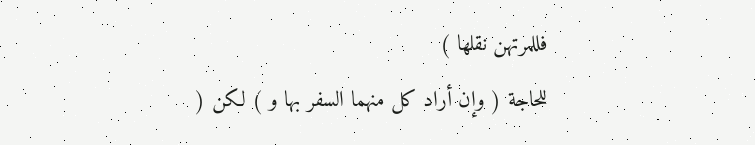فللمرتهن نقلها )
للحاجة ( وإن أراد كل منهما السفر بها و ) لكن (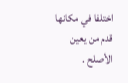اختلفا في مكانها قدم من يعين الأصلح .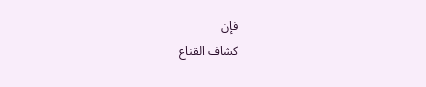فإن
كشاف القناع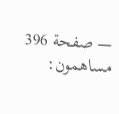— صفحة 396
مساهمون: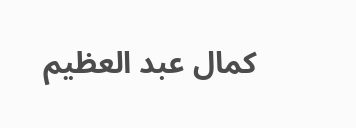كمال عبد العظيم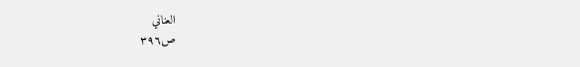العناني
ص٣٩٦